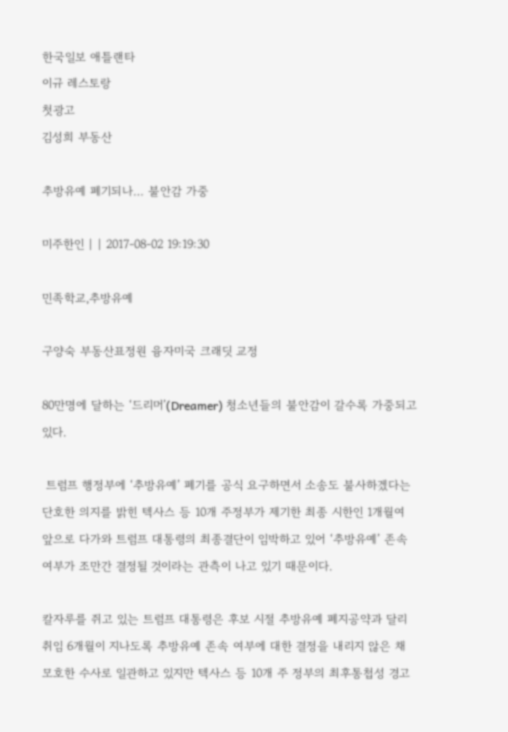한국일보 애틀랜타
이규 레스토랑
첫광고
김성희 부동산

추방유예 폐기되나… 불안감 가중

미주한인 | | 2017-08-02 19:19:30

민족학교,추방유예

구양숙 부동산표정원 융자미국 크래딧 교정

80만명에 달하는 ‘드리머’(Dreamer) 청소년들의 불안감이 갈수록 가중되고 있다.

 트럼프 행정부에 ‘추방유예’ 폐기를 공식 요구하면서 소송도 불사하겠다는 단호한 의지를 밝힌 텍사스 등 10개 주정부가 제기한 최종 시한인 1개월여 앞으로 다가와 트럼프 대통령의 최종결단이 임박하고 있어 ‘추방유예’ 존속 여부가 조만간 결정될 것이라는 관측이 나고 있기 때문이다.

칼자루를 쥐고 있는 트럼프 대통령은 후보 시절 추방유예 폐지공약과 달리 취임 6개월이 지나도록 추방유예 존속 여부에 대한 결정을 내리지 않은 채 모호한 수사로 일관하고 있지만 텍사스 등 10개 주 정부의 최후통첩성 경고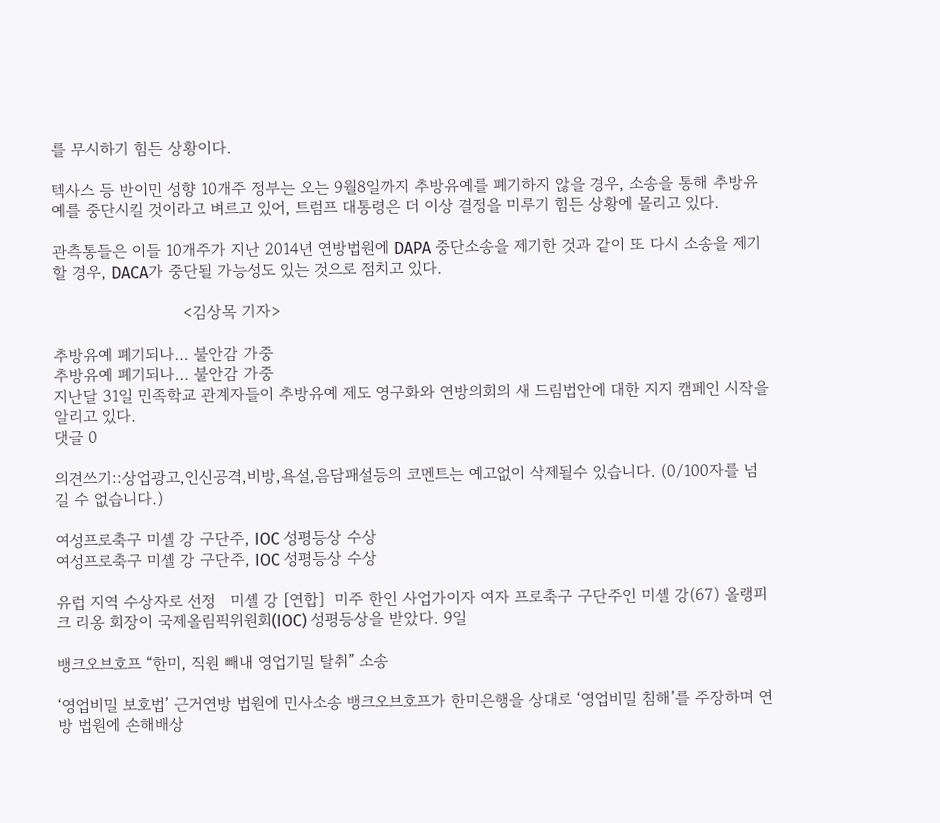를 무시하기 힘든 상황이다.

텍사스 등 반이민 성향 10개주 정부는 오는 9월8일까지 추방유예를 폐기하지 않을 경우, 소송을 통해 추방유예를 중단시킬 것이라고 벼르고 있어, 트럼프 대통령은 더 이상 결정을 미루기 힘든 상황에 몰리고 있다.

관측통들은 이들 10개주가 지난 2014년 연방법원에 DAPA 중단소송을 제기한 것과 같이 또 다시 소송을 제기할 경우, DACA가 중단될 가능성도 있는 것으로 점치고 있다.

                          <김상목 기자>

추방유예 폐기되나… 불안감 가중
추방유예 폐기되나… 불안감 가중
지난달 31일 민족학교 관계자들이 추방유예 제도 영구화와 연방의회의 새 드림법안에 대한 지지 캠페인 시작을 알리고 있다.
댓글 0

의견쓰기::상업광고,인신공격,비방,욕설,음담패설등의 코멘트는 예고없이 삭제될수 있습니다. (0/100자를 넘길 수 없습니다.)

여성프로축구 미셸 강 구단주, IOC 성평등상 수상
여성프로축구 미셸 강 구단주, IOC 성평등상 수상

유럽 지역 수상자로 선정   미셸 강 [연합]  미주 한인 사업가이자 여자 프로축구 구단주인 미셸 강(67) 올랭피크 리옹 회장이 국제올림픽위원회(IOC) 성평등상을 받았다. 9일

뱅크오브호프 “한미, 직원 빼내 영업기밀 탈취” 소송

‘영업비밀 보호법’ 근거연방 법원에 민사소송 뱅크오브호프가 한미은행을 상대로 ‘영업비밀 침해’를 주장하며 연방 법원에 손해배상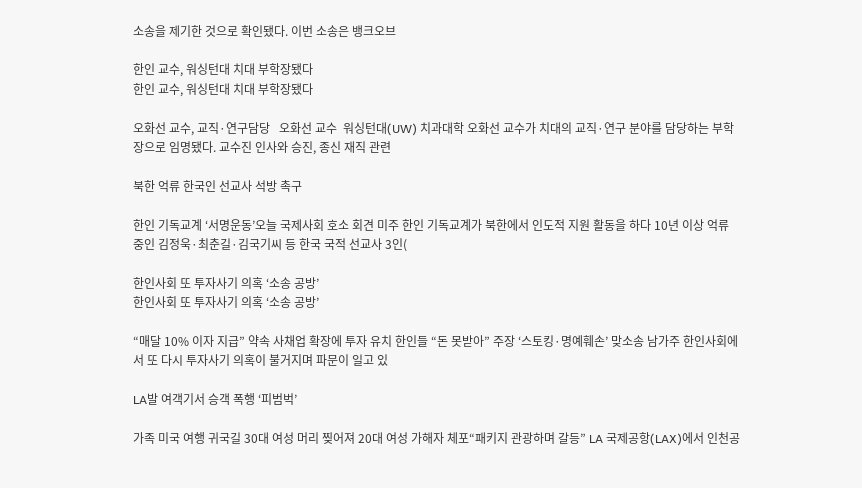소송을 제기한 것으로 확인됐다. 이번 소송은 뱅크오브

한인 교수, 워싱턴대 치대 부학장됐다
한인 교수, 워싱턴대 치대 부학장됐다

오화선 교수, 교직·연구담당   오화선 교수  워싱턴대(UW) 치과대학 오화선 교수가 치대의 교직·연구 분야를 담당하는 부학장으로 임명됐다. 교수진 인사와 승진, 종신 재직 관련

북한 억류 한국인 선교사 석방 촉구

한인 기독교계 ‘서명운동’오늘 국제사회 호소 회견 미주 한인 기독교계가 북한에서 인도적 지원 활동을 하다 10년 이상 억류 중인 김정욱·최춘길·김국기씨 등 한국 국적 선교사 3인(

한인사회 또 투자사기 의혹 ‘소송 공방’
한인사회 또 투자사기 의혹 ‘소송 공방’

“매달 10% 이자 지급” 약속 사채업 확장에 투자 유치 한인들 “돈 못받아” 주장 ‘스토킹·명예훼손’ 맞소송 남가주 한인사회에서 또 다시 투자사기 의혹이 불거지며 파문이 일고 있

LA발 여객기서 승객 폭행 ‘피범벅’

가족 미국 여행 귀국길 30대 여성 머리 찢어져 20대 여성 가해자 체포“패키지 관광하며 갈등” LA 국제공항(LAX)에서 인천공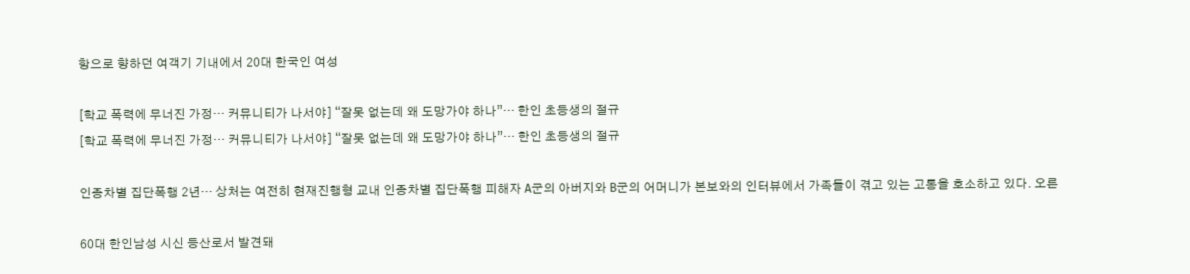항으로 향하던 여객기 기내에서 20대 한국인 여성

[학교 폭력에 무너진 가정… 커뮤니티가 나서야] “잘못 없는데 왜 도망가야 하나”… 한인 초등생의 절규
[학교 폭력에 무너진 가정… 커뮤니티가 나서야] “잘못 없는데 왜 도망가야 하나”… 한인 초등생의 절규

인종차별 집단폭행 2년… 상처는 여전히 현재진행형 교내 인종차별 집단폭행 피해자 A군의 아버지와 B군의 어머니가 본보와의 인터뷰에서 가족들이 겪고 있는 고통을 호소하고 있다. 오른

60대 한인남성 시신 등산로서 발견돼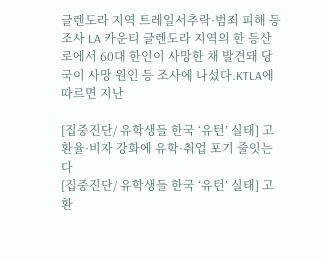글렌도라 지역 트레일서추락·범죄 피해 등 조사 LA 카운티 글렌도라 지역의 한 등산로에서 60대 한인이 사망한 채 발견돼 당국이 사망 원인 등 조사에 나섰다.KTLA에 따르면 지난

[집중진단/ 유학생들 한국 ‘유턴’ 실태] 고환율·비자 강화에 유학·취업 포기 줄잇는다
[집중진단/ 유학생들 한국 ‘유턴’ 실태] 고환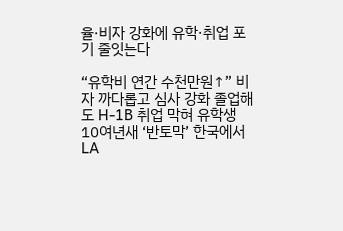율·비자 강화에 유학·취업 포기 줄잇는다

“유학비 연간 수천만원↑” 비자 까다롭고 심사 강화 졸업해도 H-1B 취업 막혀 유학생 10여년새 ‘반토막’ 한국에서 LA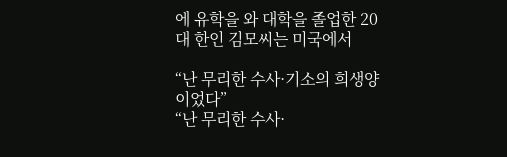에 유학을 와 대학을 졸업한 20대 한인 김모씨는 미국에서

“난 무리한 수사·기소의 희생양이었다”
“난 무리한 수사·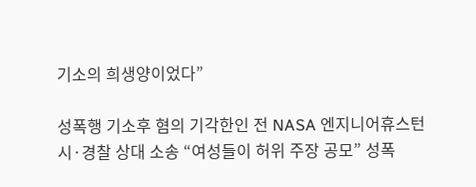기소의 희생양이었다”

성폭행 기소후 혐의 기각한인 전 NASA 엔지니어휴스턴시·경찰 상대 소송 “여성들이 허위 주장 공모” 성폭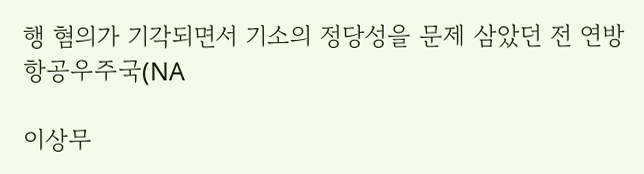행 혐의가 기각되면서 기소의 정당성을 문제 삼았던 전 연방 항공우주국(NA

이상무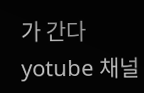가 간다 yotube 채널